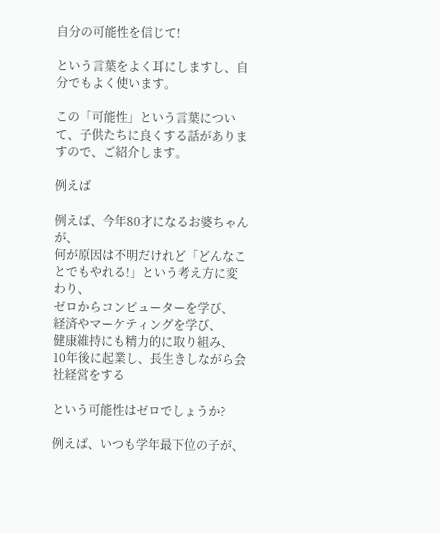自分の可能性を信じて!

という言葉をよく耳にしますし、自分でもよく使います。

この「可能性」という言葉について、子供たちに良くする話がありますので、ご紹介します。

例えば

例えば、今年80才になるお婆ちゃんが、
何が原因は不明だけれど「どんなことでもやれる!」という考え方に変わり、
ゼロからコンピューターを学び、
経済やマーケティングを学び、
健康維持にも精力的に取り組み、
10年後に起業し、長生きしながら会社経営をする

という可能性はゼロでしょうか?

例えば、いつも学年最下位の子が、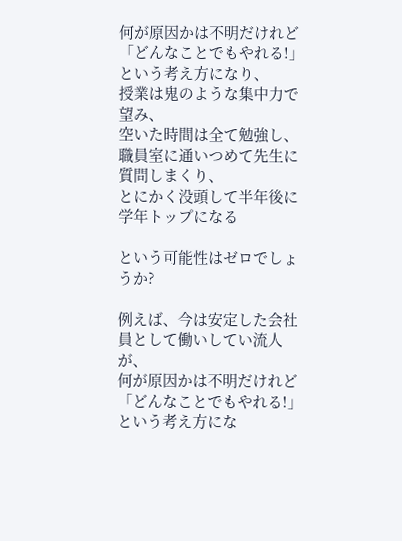何が原因かは不明だけれど「どんなことでもやれる!」という考え方になり、
授業は鬼のような集中力で望み、
空いた時間は全て勉強し、
職員室に通いつめて先生に質問しまくり、
とにかく没頭して半年後に学年トップになる

という可能性はゼロでしょうか?

例えば、今は安定した会社員として働いしてい流人が、
何が原因かは不明だけれど「どんなことでもやれる!」という考え方にな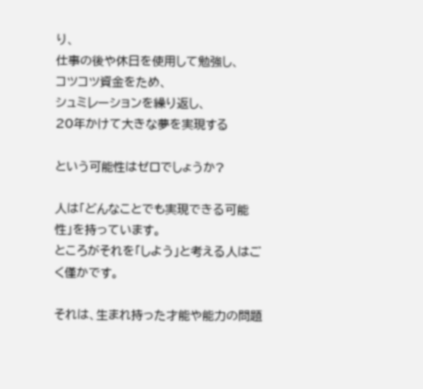り、
仕事の後や休日を使用して勉強し、
コツコツ資金をため、
シュミレーションを繰り返し、
20年かけて大きな夢を実現する

という可能性はゼロでしょうか?

人は「どんなことでも実現できる可能性」を持っています。
ところがそれを「しよう」と考える人はごく僅かです。

それは、生まれ持った才能や能力の問題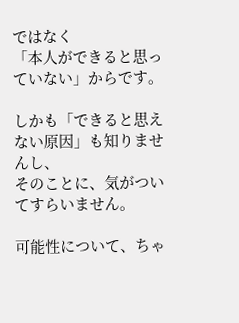ではなく
「本人ができると思っていない」からです。

しかも「できると思えない原因」も知りませんし、
そのことに、気がついてすらいません。

可能性について、ちゃ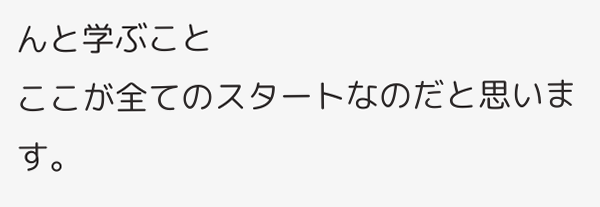んと学ぶこと
ここが全てのスタートなのだと思います。